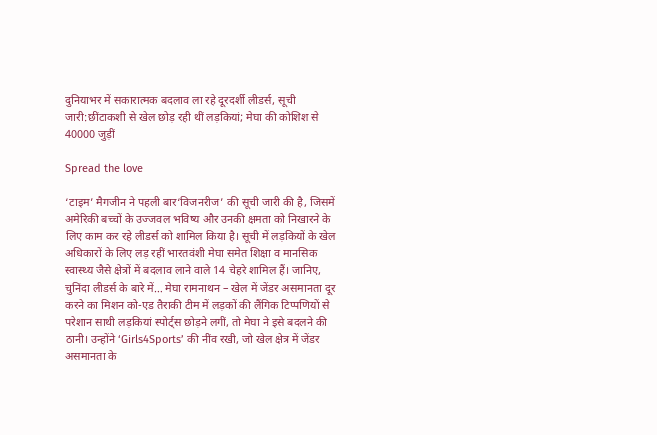दुनियाभर में सकारात्मक बदलाव ला रहे दूरदर्शी लीडर्स, सूची जारी:छींटाकशी से खेल छोड़ रही थीं लड़कियां; मेघा की कोशिश से 40000 जुड़ीं

Spread the love

‘टाइम’ मैगजीन ने पहली बार‘विजनरीज’ की सूची जारी की है, जिसमें अमेरिकी बच्चों के उज्जवल भविष्य और उनकी क्षमता को निखारने के लिए काम कर रहे लीडर्स को शामिल किया है। सूची में लड़कियों के खेल अधिकारों के लिए लड़ रहीं भारतवंशी मेघा समेत शिक्षा व मानसिक स्वास्थ्य जैसे क्षेत्रों में बदलाव लाने वाले 14 चेहरे शामिल हैं। जानिए, चुनिंदा लीडर्स के बारे में… मेघा रामनाथन – खेल में जेंडर असमानता दूर करने का मिशन को-एड तैराकी टीम में लड़कों की लैंगिक टिप्पणियों से परेशान साथी लड़कियां स्पोर्ट्स छोड़ने लगीं, तो मेघा ने इसे बदलने की ठानी। उन्होंने ‘Girls4Sports’ की नींव रखी, जो खेल क्षेत्र में जेंडर असमानता के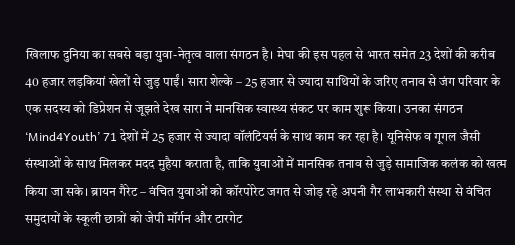खिलाफ दुनिया का सबसे बड़ा युवा-नेतृत्व वाला संगठन है। मेघा की इस पहल से भारत समेत 23 देशों की करीब 40 हजार लड़कियां खेलों से जुड़ पाईं। सारा शेल्के – 25 हजार से ज्यादा साथियों के जरिए तनाव से जंग परिवार के एक सदस्य को डिप्रेशन से जूझते देख सारा ने मानसिक स्वास्थ्य संकट पर काम शुरू किया। उनका संगठन ‘Mind4Youth’ 71 देशों में 25 हजार से ज्यादा वॉलंटियर्स के साथ काम कर रहा है। यूनिसेफ व गूगल जैसी संस्थाओं के साथ मिलकर मदद मुहैया कराता है, ताकि युवाओं में मानसिक तनाव से जुड़े सामाजिक कलंक को खत्म किया जा सके। ब्रायन गैरेट – वंचित युवाओं को कॉरपोरेट जगत से जोड़ रहे अपनी गैर लाभकारी संस्था से वंचित समुदायों के स्कूली छात्रों को जेपी मॉर्गन और टारगेट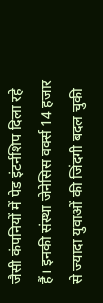जैसी कंपनियों में पेड इंटर्नशिप दिला रहे हैं। इनकी संस्था जेनेसिस वर्क्स 14 हजार से ज्यादा युवाओं की जिंदगी बदल चुकी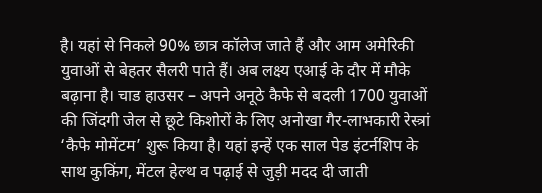है। यहां से निकले 90% छात्र कॉलेज जाते हैं और आम अमेरिकी युवाओं से बेहतर सैलरी पाते हैं। अब लक्ष्य एआई के दौर में मौके बढ़ाना है। चाड हाउसर – अपने अनूठे कैफे से बदली 1700 युवाओं की जिंदगी जेल से छूटे किशोरों के लिए अनोखा गैर-लाभकारी रेस्त्रां ‘कैफे मोमेंटम’ शुरू किया है। यहां इन्हें एक साल पेड इंटर्नशिप के साथ कुकिंग, मेंटल हेल्थ व पढ़ाई से जुड़ी मदद दी जाती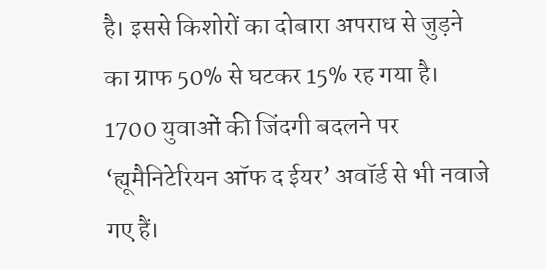है। इससे किशोरों का दोबारा अपराध से जुड़ने का ग्राफ 50% से घटकर 15% रह गया है। 1700 युवाओं की जिंदगी बदलने पर ‘ह्यूमैनिटेरियन ऑफ द ईयर’ अवॉर्ड से भी नवाजे गए हैं।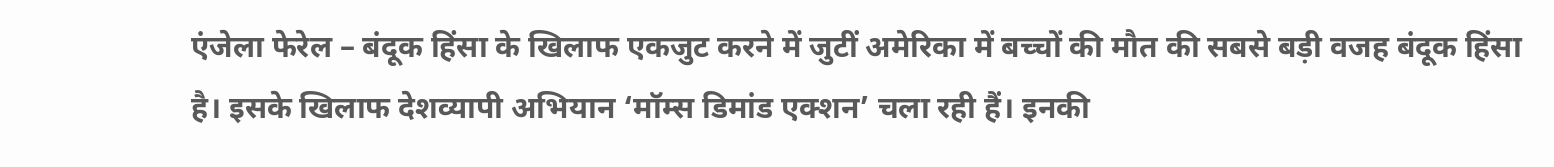एंजेला फेरेल – बंदूक हिंसा के खिलाफ एकजुट करने में जुटीं अमेरिका में बच्चों की मौत की सबसे बड़ी वजह बंदूक हिंसा है। इसके खिलाफ देशव्यापी अभियान ‘मॉम्स डिमांड एक्शन’ चला रही हैं। इनकी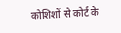कोशिशों से कोर्ट के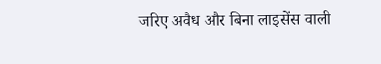जरिए अवैध और बिना लाइसेंस वाली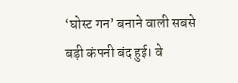‘घोस्ट गन’ बनाने वाली सबसे बड़ी कंपनी बंद हुई। वे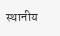स्थानीय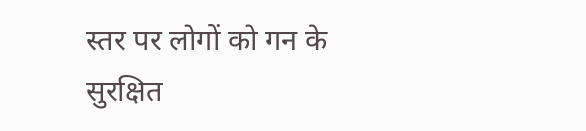स्तर पर लोगों को गन के सुरक्षित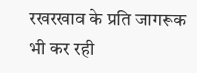रखरखाव के प्रति जागरूक भी कर रही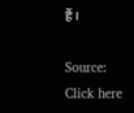हैं।

Source: Click here